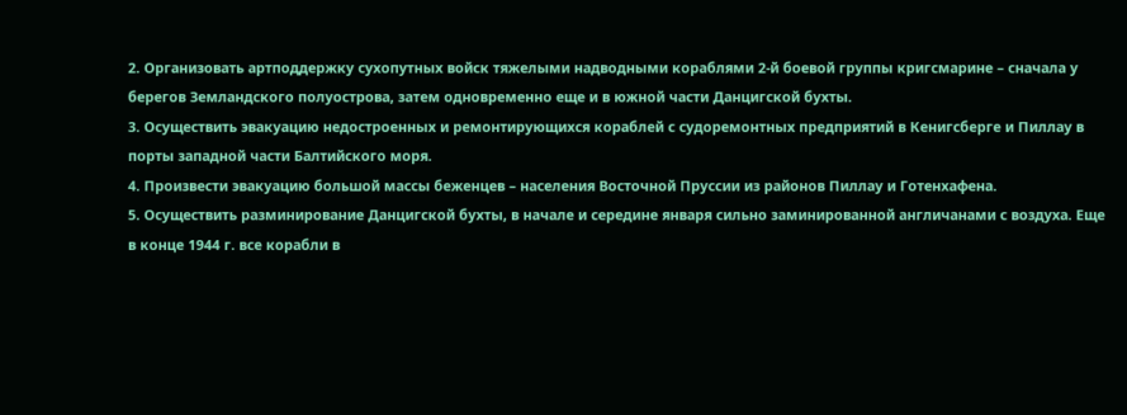2. Организовать артподдержку сухопутных войск тяжелыми надводными кораблями 2-й боевой группы кригсмарине – сначала у берегов Земландского полуострова, затем одновременно еще и в южной части Данцигской бухты.
3. Осуществить эвакуацию недостроенных и ремонтирующихся кораблей с судоремонтных предприятий в Кенигсберге и Пиллау в порты западной части Балтийского моря.
4. Произвести эвакуацию большой массы беженцев – населения Восточной Пруссии из районов Пиллау и Готенхафена.
5. Осуществить разминирование Данцигской бухты, в начале и середине января сильно заминированной англичанами с воздуха. Еще в конце 1944 г. все корабли в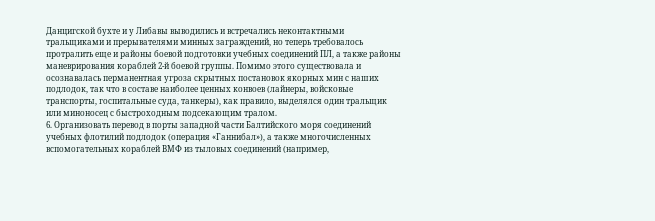Данцигской бухте и у Либавы выводились и встречались неконтактными тральщиками и прерывателями минных заграждений, но теперь требовалось протралить еще и районы боевой подготовки учебных соединений ПЛ, а также районы маневрирования кораблей 2-й боевой группы. Помимо этого существовала и осознавалась перманентная угроза скрытных постановок якорных мин с наших подлодок, так что в составе наиболее ценных конвоев (лайнеры, войсковые транспорты, госпитальные суда, танкеры), как правило, выделялся один тральщик или миноносец с быстроходным подсекающим тралом.
6. Организовать перевод в порты западной части Балтийского моря соединений учебных флотилий подлодок (операция «Ганнибал»), а также многочисленных вспомогательных кораблей ВМФ из тыловых соединений (например,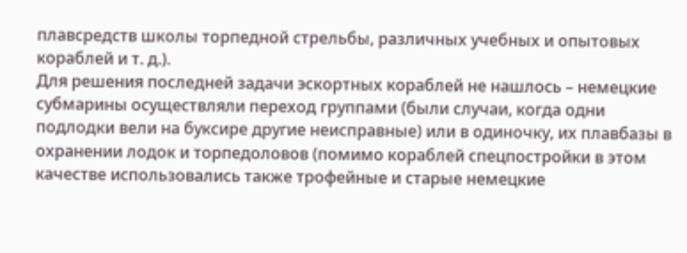плавсредств школы торпедной стрельбы, различных учебных и опытовых кораблей и т. д.).
Для решения последней задачи эскортных кораблей не нашлось – немецкие субмарины осуществляли переход группами (были случаи, когда одни подлодки вели на буксире другие неисправные) или в одиночку, их плавбазы в охранении лодок и торпедоловов (помимо кораблей спецпостройки в этом качестве использовались также трофейные и старые немецкие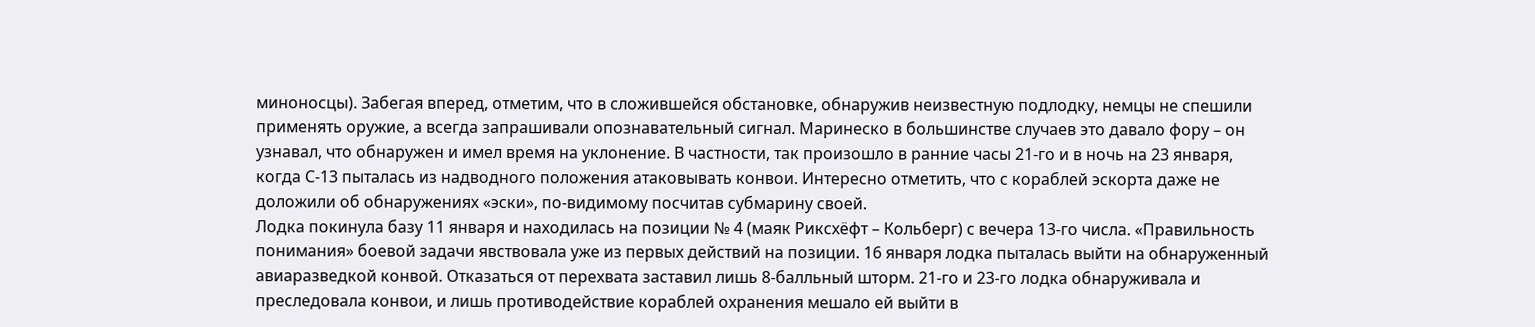миноносцы). Забегая вперед, отметим, что в сложившейся обстановке, обнаружив неизвестную подлодку, немцы не спешили применять оружие, а всегда запрашивали опознавательный сигнал. Маринеско в большинстве случаев это давало фору – он узнавал, что обнаружен и имел время на уклонение. В частности, так произошло в ранние часы 21-го и в ночь на 23 января, когда С-13 пыталась из надводного положения атаковывать конвои. Интересно отметить, что с кораблей эскорта даже не доложили об обнаружениях «эски», по-видимому посчитав субмарину своей.
Лодка покинула базу 11 января и находилась на позиции № 4 (маяк Риксхёфт – Кольберг) с вечера 13-го числа. «Правильность понимания» боевой задачи явствовала уже из первых действий на позиции. 16 января лодка пыталась выйти на обнаруженный авиаразведкой конвой. Отказаться от перехвата заставил лишь 8-балльный шторм. 21-го и 23-го лодка обнаруживала и преследовала конвои, и лишь противодействие кораблей охранения мешало ей выйти в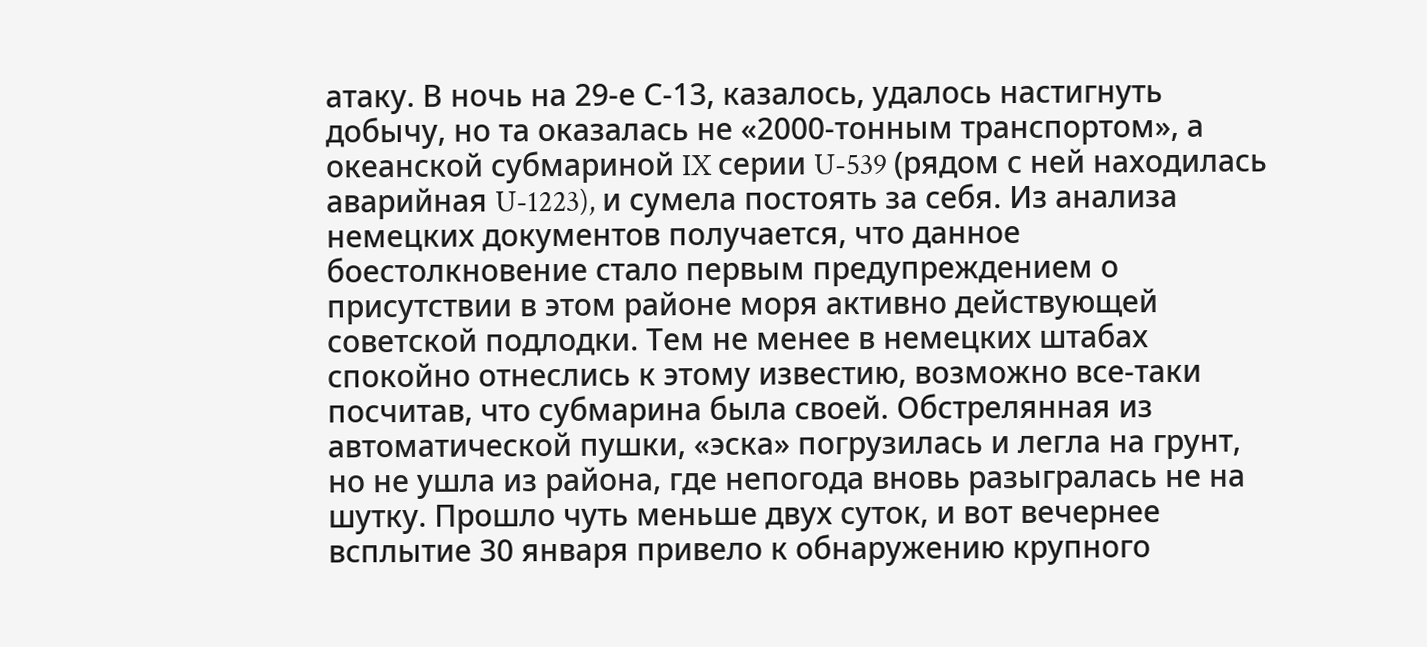атаку. В ночь на 29-е С-13, казалось, удалось настигнуть добычу, но та оказалась не «2000-тонным транспортом», а океанской субмариной IX серии U-539 (рядом с ней находилась аварийная U-1223), и сумела постоять за себя. Из анализа немецких документов получается, что данное боестолкновение стало первым предупреждением о присутствии в этом районе моря активно действующей советской подлодки. Тем не менее в немецких штабах спокойно отнеслись к этому известию, возможно все-таки посчитав, что субмарина была своей. Обстрелянная из автоматической пушки, «эска» погрузилась и легла на грунт, но не ушла из района, где непогода вновь разыгралась не на шутку. Прошло чуть меньше двух суток, и вот вечернее всплытие 30 января привело к обнаружению крупного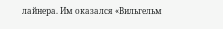лайнера. Им оказался «Вильгельм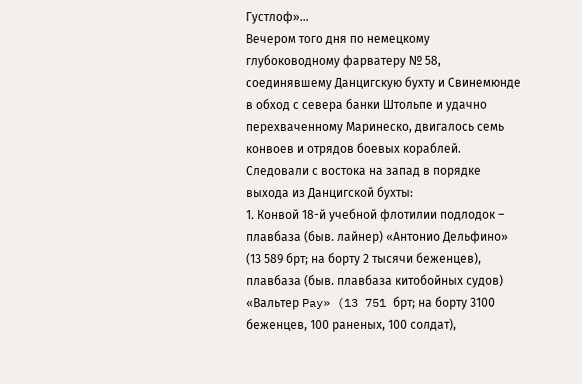Густлоф»…
Вечером того дня по немецкому глубоководному фарватеру № 58, соединявшему Данцигскую бухту и Свинемюнде в обход с севера банки Штольпе и удачно перехваченному Маринеско, двигалось семь конвоев и отрядов боевых кораблей.
Следовали с востока на запад в порядке выхода из Данцигской бухты:
1. Конвой 18-й учебной флотилии подлодок – плавбаза (быв. лайнер) «Антонио Дельфино» (13 589 брт; на борту 2 тысячи беженцев), плавбаза (быв. плавбаза китобойных судов) «Вальтер Pay» (13 751 брт; на борту 3100 беженцев, 100 раненых, 100 солдат),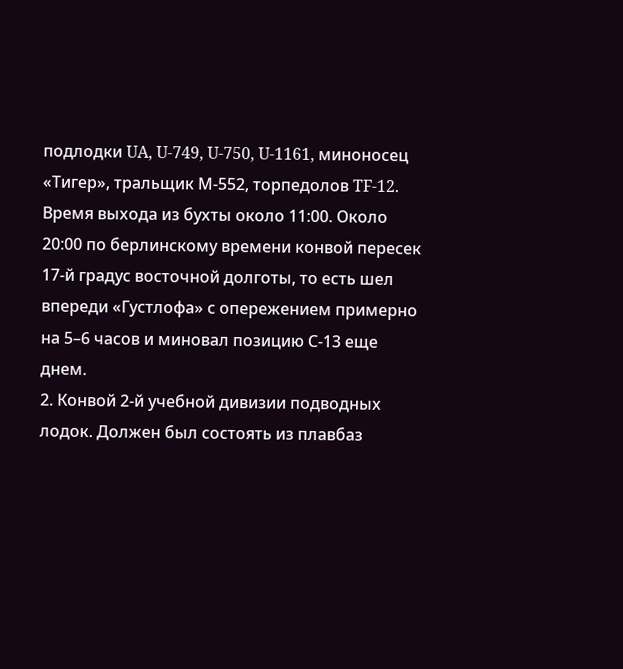подлодки UA, U-749, U-750, U-1161, миноносец «Тигер», тральщик М-552, торпедолов TF-12. Время выхода из бухты около 11:00. Около 20:00 по берлинскому времени конвой пересек 17-й градус восточной долготы, то есть шел впереди «Густлофа» с опережением примерно на 5–6 часов и миновал позицию С-13 еще днем.
2. Конвой 2-й учебной дивизии подводных лодок. Должен был состоять из плавбаз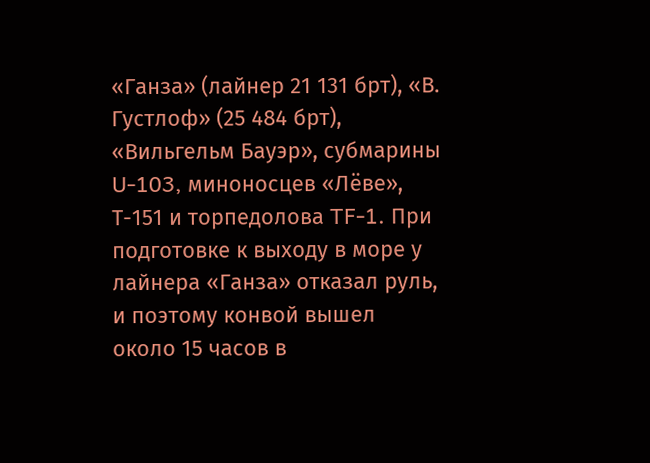«Ганза» (лайнер 21 131 брт), «В. Густлоф» (25 484 брт), «Вильгельм Бауэр», субмарины U-103, миноносцев «Лёве», Т-151 и торпедолова TF-1. При подготовке к выходу в море у лайнера «Ганза» отказал руль, и поэтому конвой вышел около 15 часов в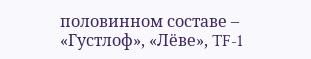половинном составе – «Густлоф», «Лёве», TF-1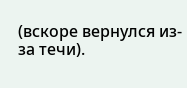(вскоре вернулся из-за течи).